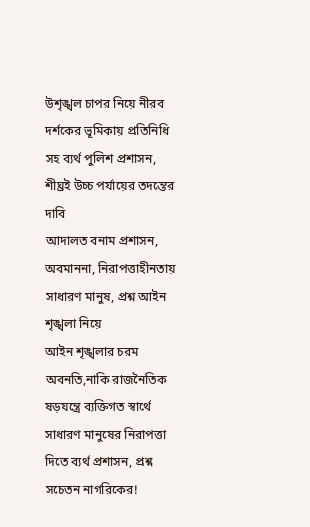উশৃঙ্খল চাপর নিয়ে নীরব দর্শকের ভূমিকায় প্রতিনিধি সহ ব্যর্থ পুলিশ প্রশাসন, শীঘ্রই উচ্চ পর্যায়ের তদন্তের দাবি
আদালত বনাম প্রশাসন, অবমাননা, নিরাপত্তাহীনতায় সাধারণ মানুষ, প্রশ্ন আইন শৃঙ্খলা নিয়ে
আইন শৃঙ্খলার চরম অবনতি,নাকি রাজনৈতিক ষড়যন্ত্রে ব্যক্তিগত স্বার্থে সাধারণ মানুষের নিরাপত্তা দিতে ব্যর্থ প্রশাসন, প্রশ্ন সচেতন নাগরিকের!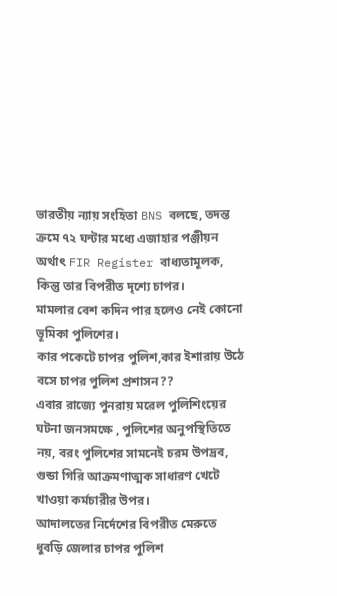ভারতীয় ন্যায় সংহিতা BNS বলছে, তদন্ত ক্রমে ৭২ ঘন্টার মধ্যে এজাহার পঞ্জীয়ন অর্থাৎ FIR Register বাধ্যতামূলক, কিন্তু তার বিপরীত দৃশ্যে চাপর।
মামলার বেশ কদিন পার হলেও নেই কোনো ভূমিকা পুলিশের।
কার পকেটে চাপর পুলিশ,কার ইশারায় উঠে বসে চাপর পুলিশ প্রশাসন??
এবার রাজ্যে পুনরায় মরেল পুলিশিংয়ের ঘটনা জনসমক্ষে , পুলিশের অনুপস্থিতিতে নয়, বরং পুলিশের সামনেই চরম উপদ্রব, গুন্ডা গিরি আক্রমণাত্মক সাধারণ খেটে খাওয়া কর্মচারীর উপর।
আদালতের নির্দেশের বিপরীত মেরুতে ধুবড়ি জেলার চাপর পুলিশ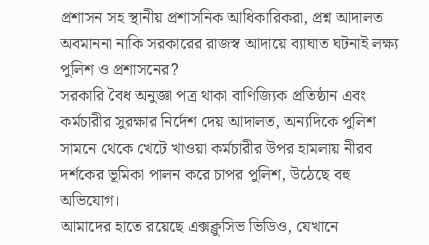প্রশাসন সহ স্থানীয় প্রশাসনিক আধিকারিকরা, প্রশ্ন আদালত অবমাননা নাকি সরকারের রাজস্ব আদায়ে ব্যাঘাত ঘটনাই লক্ষ্য পুলিশ ও প্রশাসনের?
সরকারি বৈধ অনুজ্ঞা পত্র থাকা বাণিজ্যিক প্রতিষ্ঠান এবং কর্মচারীর সুরক্ষার নির্দেশ দেয় আদালত, অন্যদিকে পুলিশ সামনে থেকে খেটে খাওয়া কর্মচারীর উপর হামলায় নীরব দর্শকের ভূমিকা পালন করে চাপর পুলিশ, উঠেছে বহু অভিযোগ।
আমাদের হাতে রয়েছে এক্সক্লুসিভ ভিডিও, যেখানে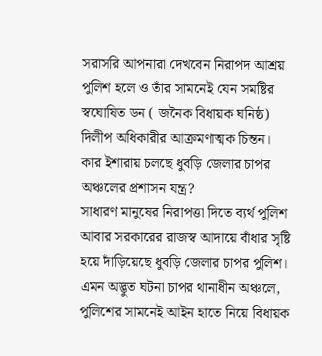সরাসরি আপনারা দেখবেন নিরাপদ আশ্রয় পুলিশ হলে ও তাঁর সামনেই যেন সমষ্টির স্বঘোষিত ডন ( জনৈক বিধায়ক ঘনিষ্ঠ) দিলীপ অধিকারীর আক্রমণাত্মক চিন্তন।
কার ইশারায় চলছে ধুবড়ি জেলার চাপর অঞ্চলের প্রশাসন যন্ত্র?
সাধারণ মানুষের নিরাপত্তা দিতে ব্যর্থ পুলিশ আবার সরকারের রাজস্ব আদায়ে বাঁধার সৃষ্টি হয়ে দাঁড়িয়েছে ধুবড়ি জেলার চাপর পুলিশ।
এমন অদ্ভুত ঘটনা চাপর থানাধীন অঞ্চলে, পুলিশের সামনেই আইন হাতে নিয়ে বিধায়ক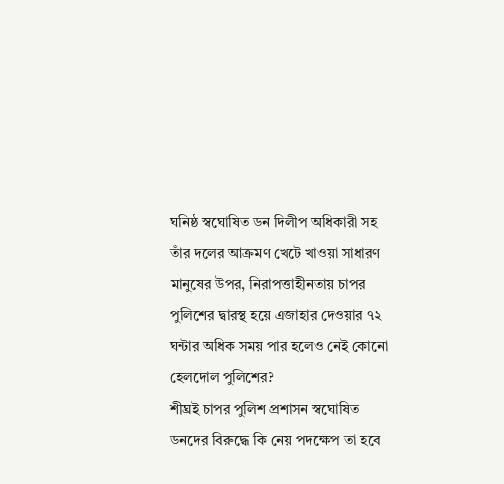ঘনিষ্ঠ স্বঘোষিত ডন দিলীপ অধিকারী সহ তাঁর দলের আক্রমণ খেটে খাওয়া সাধারণ মানুষের উপর, নিরাপত্তাহীনতায় চাপর পুলিশের দ্বারস্থ হয়ে এজাহার দেওয়ার ৭২ ঘন্টার অধিক সময় পার হলেও নেই কোনো হেলদোল পুলিশের?
শীঘ্রই চাপর পুলিশ প্রশাসন স্বঘোষিত ডনদের বিরুদ্ধে কি নেয় পদক্ষেপ তা হবে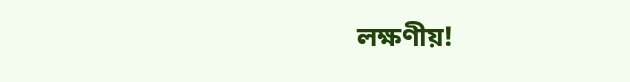লক্ষণীয়!